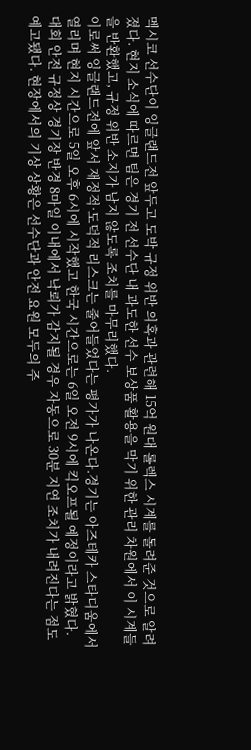멕시코 선수단이 잉글랜드전 앞두고 도박 규정 위반 의혹과 관련해 15억 원대 롤렉스 시계를 돌려준 것으로 알려졌다. 현지 소식에 따르면 팀은 경기 전 선수단 내 과도한 선수 보상품 활용을 막기 위한 관리 차원에서 이 시계들을 반환했고, 규정 위반 소지가 남지 않도록 조치를 마무리했다.
이로써 잉글랜드전에 앞서 재정적·도덕적 리스크는 줄어들었다는 평가가 나온다.경기는 아즈테카 스타디움에서 열리며 현지 시간으로 5일 오후 6시에 시작했고 한국 시간으로는 6일 오전 9시에 킥오프될 예정이라고 밝혔다.
대회 안전 규정상 경기장 반경 8마일 이내에서 낙뢰가 감지될 경우 자동으로 30분 지연 조치가 내려진다는 점도 예고됐다. 현장에서의 기상 상황은 선수단과 안전 요원 모두의 주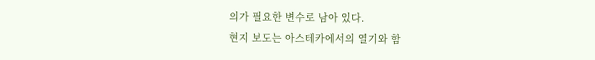의가 필요한 변수로 남아 있다.
현지 보도는 아스테카에서의 열기와 함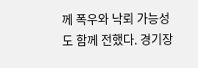께 폭우와 낙뢰 가능성도 함께 전했다. 경기장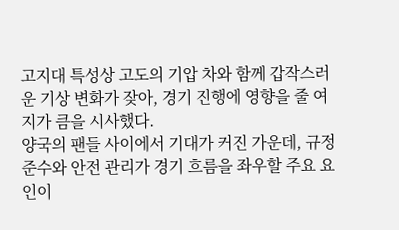고지대 특성상 고도의 기압 차와 함께 갑작스러운 기상 변화가 잦아, 경기 진행에 영향을 줄 여지가 큼을 시사했다.
양국의 팬들 사이에서 기대가 커진 가운데, 규정 준수와 안전 관리가 경기 흐름을 좌우할 주요 요인이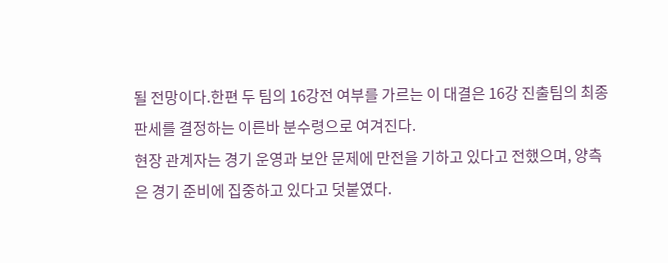될 전망이다.한편 두 팀의 16강전 여부를 가르는 이 대결은 16강 진출팀의 최종 판세를 결정하는 이른바 분수령으로 여겨진다.
현장 관계자는 경기 운영과 보안 문제에 만전을 기하고 있다고 전했으며, 양측은 경기 준비에 집중하고 있다고 덧붙였다.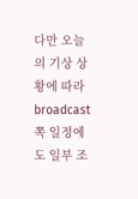다만 오늘의 기상 상황에 따라 broadcast 쪽 일정에도 일부 조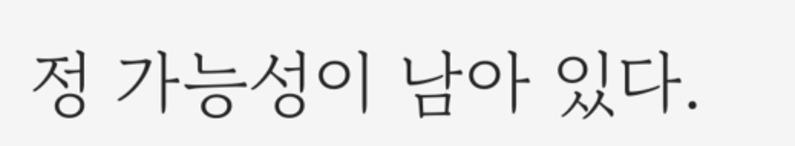정 가능성이 남아 있다.